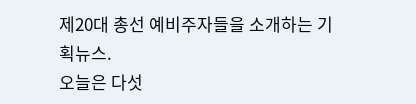제20대 총선 예비주자들을 소개하는 기획뉴스.
오늘은 다섯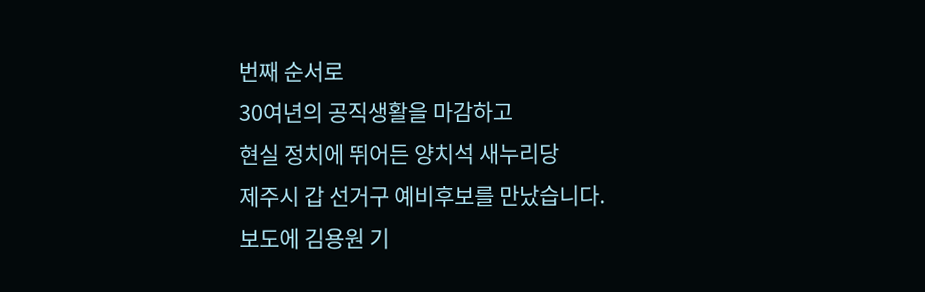번째 순서로
30여년의 공직생활을 마감하고
현실 정치에 뛰어든 양치석 새누리당
제주시 갑 선거구 예비후보를 만났습니다.
보도에 김용원 기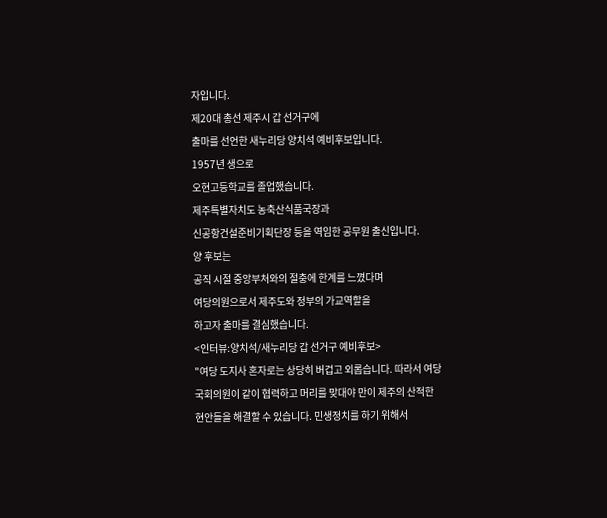자입니다.
제20대 총선 제주시 갑 선거구에
출마를 선언한 새누리당 양치석 예비후보입니다.
1957년 생으로
오현고등학교를 졸업했습니다.
제주특별자치도 농축산식품국장과
신공항건설준비기획단장 등을 역임한 공무원 출신입니다.
양 후보는
공직 시절 중앙부처와의 절충에 한계를 느꼈다며
여당의원으로서 제주도와 정부의 가교역할을
하고자 출마를 결심했습니다.
<인터뷰:양치석/새누리당 갑 선거구 예비후보>
"여당 도지사 혼자로는 상당히 버겁고 외롭습니다. 따라서 여당
국회의원이 같이 협력하고 머리를 맞대야 만이 제주의 산적한
현안들을 해결할 수 있습니다. 민생정치를 하기 위해서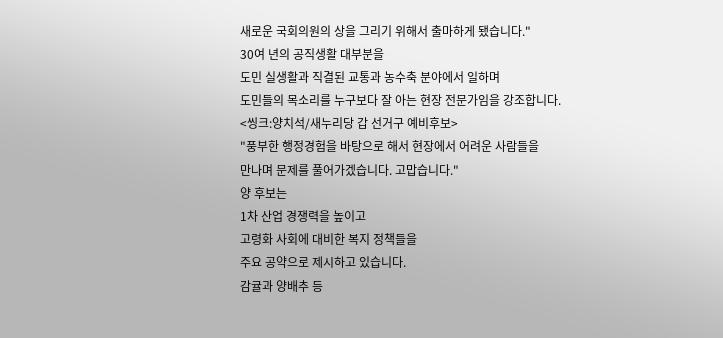새로운 국회의원의 상을 그리기 위해서 출마하게 됐습니다."
30여 년의 공직생활 대부분을
도민 실생활과 직결된 교통과 농수축 분야에서 일하며
도민들의 목소리를 누구보다 잘 아는 현장 전문가임을 강조합니다.
<씽크:양치석/새누리당 갑 선거구 예비후보>
"풍부한 행정경험을 바탕으로 해서 현장에서 어려운 사람들을
만나며 문제를 풀어가겠습니다. 고맙습니다."
양 후보는
1차 산업 경쟁력을 높이고
고령화 사회에 대비한 복지 정책들을
주요 공약으로 제시하고 있습니다.
감귤과 양배추 등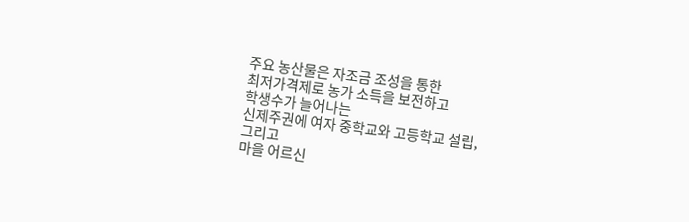주요 농산물은 자조금 조성을 통한
최저가격제로 농가 소득을 보전하고
학생수가 늘어나는
신제주권에 여자 중학교와 고등학교 설립,
그리고
마을 어르신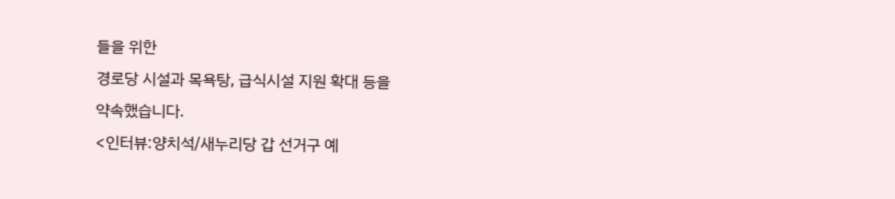들을 위한
경로당 시설과 목욕탕, 급식시설 지원 확대 등을
약속했습니다.
<인터뷰:양치석/새누리당 갑 선거구 예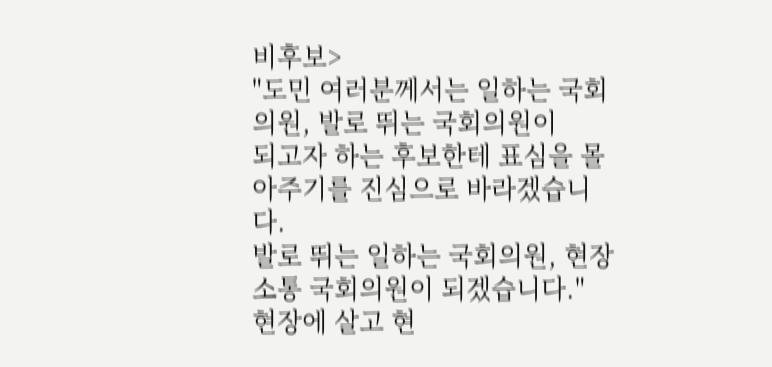비후보>
"도민 여러분께서는 일하는 국회의원, 발로 뛰는 국회의원이
되고자 하는 후보한테 표심을 몰아주기를 진심으로 바라겠습니다.
발로 뛰는 일하는 국회의원, 현장 소통 국회의원이 되겠습니다."
현장에 살고 현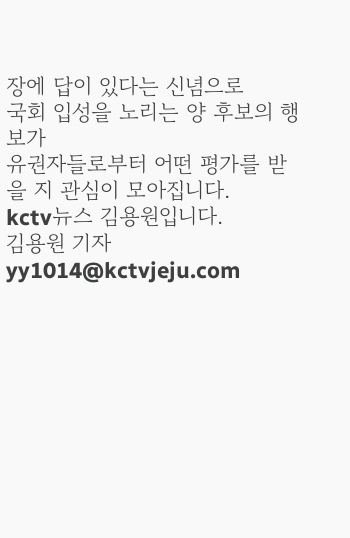장에 답이 있다는 신념으로
국회 입성을 노리는 양 후보의 행보가
유권자들로부터 어떤 평가를 받을 지 관심이 모아집니다.
kctv뉴스 김용원입니다.
김용원 기자
yy1014@kctvjeju.com